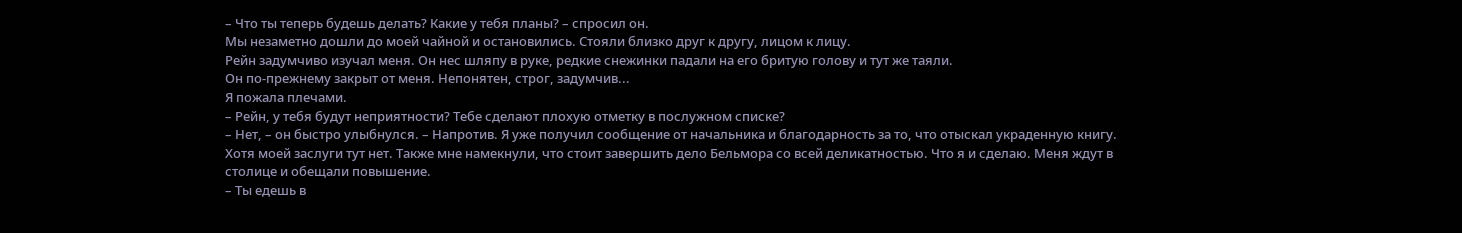– Что ты теперь будешь делать? Какие у тебя планы? – спросил он.
Мы незаметно дошли до моей чайной и остановились. Стояли близко друг к другу, лицом к лицу.
Рейн задумчиво изучал меня. Он нес шляпу в руке, редкие снежинки падали на его бритую голову и тут же таяли.
Он по-прежнему закрыт от меня. Непонятен, строг, задумчив...
Я пожала плечами.
– Рейн, у тебя будут неприятности? Тебе сделают плохую отметку в послужном списке?
– Нет, – он быстро улыбнулся. – Напротив. Я уже получил сообщение от начальника и благодарность за то, что отыскал украденную книгу. Хотя моей заслуги тут нет. Также мне намекнули, что стоит завершить дело Бельмора со всей деликатностью. Что я и сделаю. Меня ждут в столице и обещали повышение.
– Ты едешь в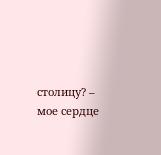столицу? – мое сердце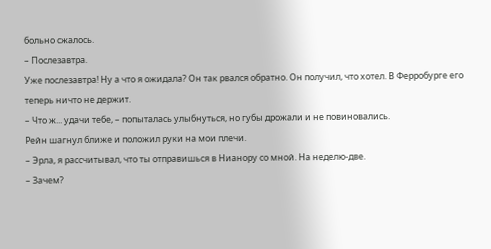больно сжалось.
– Послезавтра.
Уже послезавтра! Ну а что я ожидала? Он так рвался обратно. Он получил, что хотел. В Ферробурге его теперь ничто не держит.
– Что ж... удачи тебе, – попыталась улыбнуться, но губы дрожали и не повиновались.
Рейн шагнул ближе и положил руки на мои плечи.
– Эрла, я рассчитывал, что ты отправишься в Нианору со мной. На неделю-две.
– Зачем?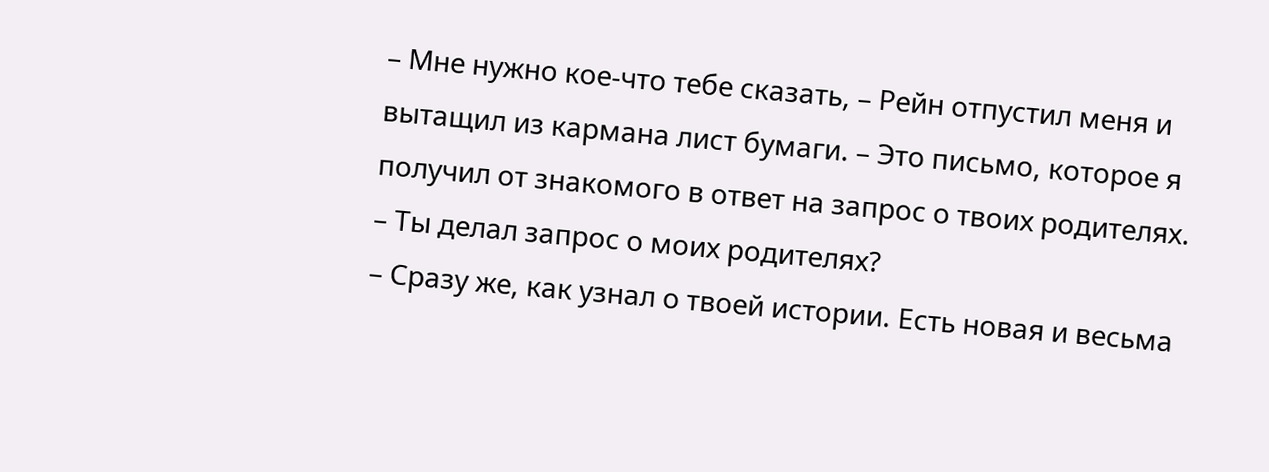– Мне нужно кое-что тебе сказать, – Рейн отпустил меня и вытащил из кармана лист бумаги. – Это письмо, которое я получил от знакомого в ответ на запрос о твоих родителях.
– Ты делал запрос о моих родителях?
– Сразу же, как узнал о твоей истории. Есть новая и весьма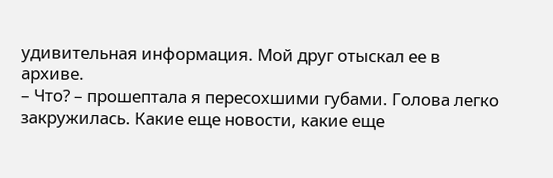удивительная информация. Мой друг отыскал ее в архиве.
– Что? – прошептала я пересохшими губами. Голова легко закружилась. Какие еще новости, какие еще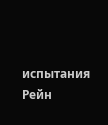испытания Рейн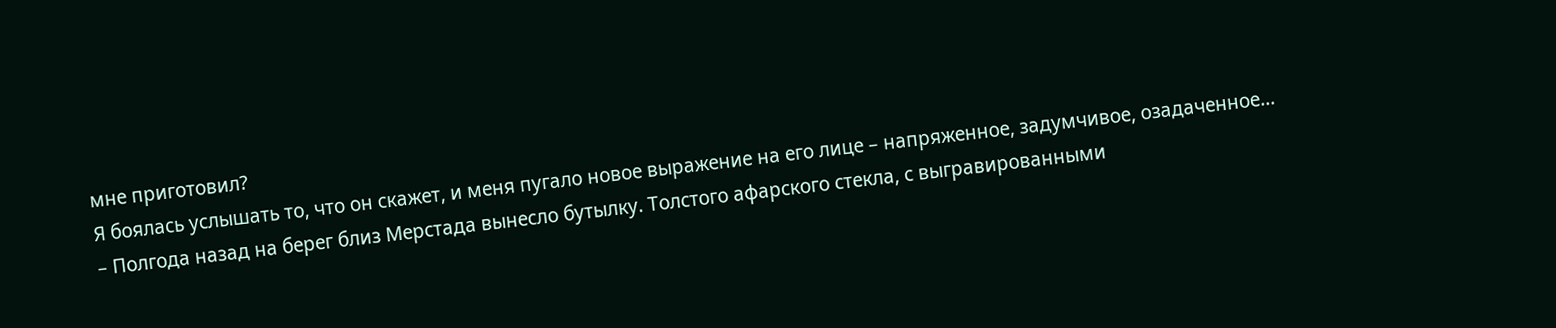мне приготовил?
Я боялась услышать то, что он скажет, и меня пугало новое выражение на его лице – напряженное, задумчивое, озадаченное...
– Полгода назад на берег близ Мерстада вынесло бутылку. Толстого афарского стекла, с выгравированными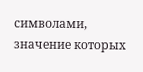символами, значение которых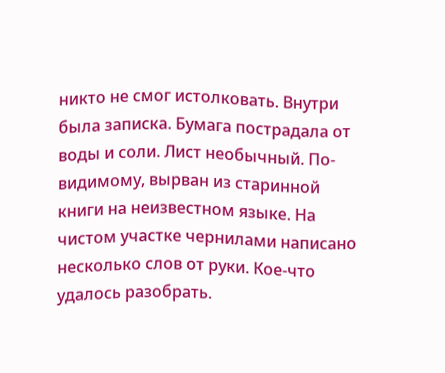никто не смог истолковать. Внутри была записка. Бумага пострадала от воды и соли. Лист необычный. По-видимому, вырван из старинной книги на неизвестном языке. На чистом участке чернилами написано несколько слов от руки. Кое-что удалось разобрать.